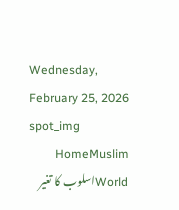Wednesday, February 25, 2026
spot_img
HomeMuslim Worldاسلوب کا تغیر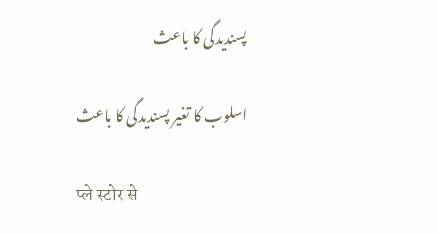پسندیدگی کا باعث

اسلوب کا تغیر پسندیدگی کا باعث

प्ले स्टोर से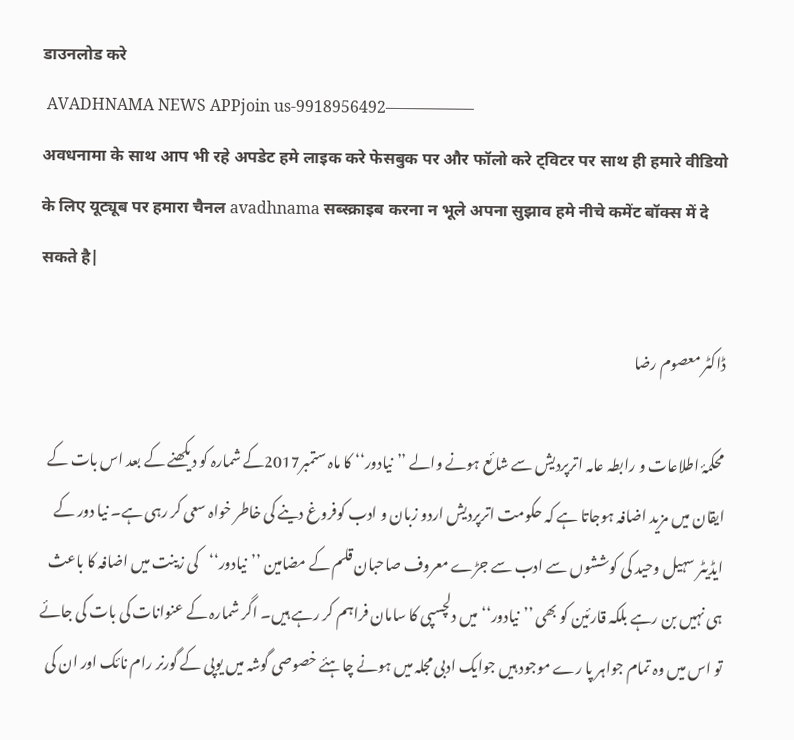डाउनलोड करे
 AVADHNAMA NEWS APPjoin us-9918956492—————–
अवधनामा के साथ आप भी रहे अपडेट हमे लाइक करे फेसबुक पर और फॉलो करे ट्विटर पर साथ ही हमारे वीडियो के लिए यूट्यूब पर हमारा चैनल avadhnama सब्स्क्राइब करना न भूले अपना सुझाव हमे नीचे कमेंट बॉक्स में दे सकते है|

ڈاکٹر معصوم رضا

محکمۂ اطلاعات و رابطہ عامہ اترپردیش سے شائع ہونے والے ’’نیادور‘‘ کا ماہ ستمبر2017کے شمارہ کو دیکھنے کے بعد اس بات کے ایقان میں مزید اضافہ ہوجاتا ہے کہ حکومت اترپردیش اردو زبان و ادب کوفروغ دینے کی خاطر خواہ سعی کر رہی ہے۔ نیا دور کے ایڈیٹر سہیل وحید کی کوششوں سے ادب سے جڑے معروف صاحبان قلم کے مضامین ’’نیادور‘‘کی زینت میں اضافہ کا باعث ہی نہیں بن رہے بلکہ قارئین کو بھی ’’نیادور‘‘ میں دلچسپی کا سامان فراہم کر رہے ہیں۔ اگر شمارہ کے عنوانات کی بات کی جائے تو اس میں وہ تمام جواہر پا رے موجود ہیں جوایک ادبی مجلہ میں ہونے چاہئے خصوصی گوشہ میں یوپی کے گورنر رام نائک اور ان کی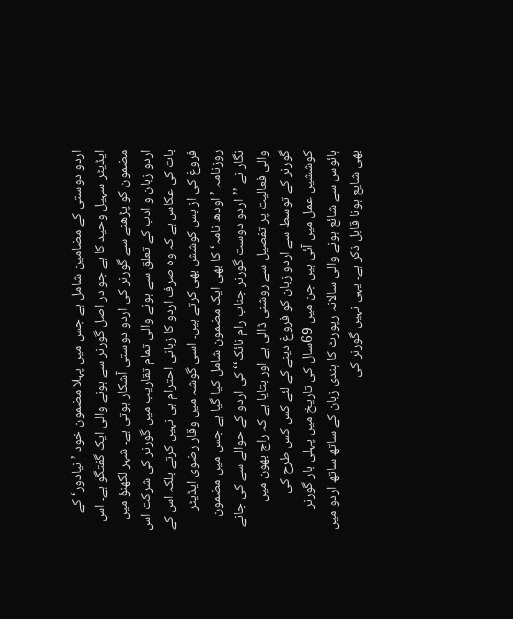اردو دوستی کے مضامین شامل ہے جس میں پہلا مضمون خود ’نیادور‘ کے ایڈیٹر سہیل وحید کا ہے جو در اصل گورنر سے ہونے والی ایک گفتگو ہے۔ اس مضمون کو پڑھنے سے گورنر کی اردو دوستی آشکار ہوتی ہے۔ شہر لکھنؤ میں اردو زبان و ادب کے تعلق سے ہونے والی تمام تقاریب میں گورنر کی شرکت اس بات کی عکاس ہے کہ وہ صرف اردو کا زبانی احترام ہی نہیں کرتے بلکہ اس کے فروغ کی از بس کوشش بھی کرتے ہیں۔ اسی گوشہ میں وقار رضوی ایڈیٹر روزنامہ ’اودھ نامہ‘ کا بھی ایک مضمون شامل کیا گیا ہے جس میں مضمون نگار نے ’’اردو دوست گورنر جناب رام نائک‘‘ کی اردو کے حوالے سے کی جانے والی فعالیت پر تفصیل سے روشنی ڈالی ہے اور بتایا ہے کہ راج بھون میں گورنر کے توسط سے اردو زبان کو فروغ دینے کے لئے کس کس طرح کی کوششیں عمل میں آئی ہیں جن میں 69سال کی تاریخ میں پہلی بار گورنر ہائوس سے شائع ہونے والی سالانہ رپورٹ کا ہندی زبان کے ساتھ ساتھ اردو میں بھی شایع ہونا قابل ذکر ہے۔ یہی نہیں گورنر کی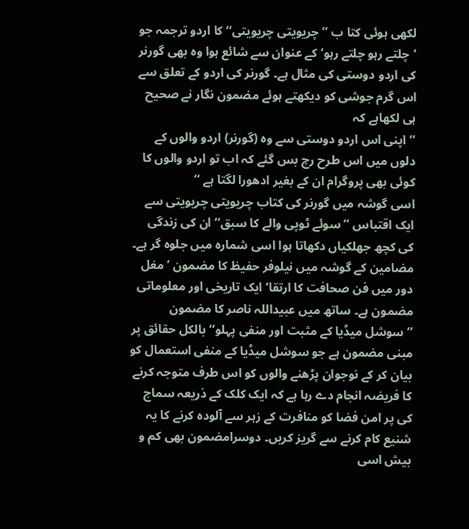لکھی ہوئی کتا ب ’’ چریویتی چریویتی‘‘ کا اردو ترجمہ جو ’چلتے رہو چلتے رہو‘ کے عنوان سے شائع ہوا وہ بھی گورنر کی اردو دوستی کی مثال ہے۔ گورنر کی اردو کے تعلق سے اس گرم جوشی کو دیکھتے ہوئے مضمون نگار نے صحیح ہی لکھاہے کہ
’’اپنی اس اردو دوستی سے وہ (گورنر) اردو والوں کے دلوں میں اس طرح رچ بس گئے کہ اب تو اردو والوں کا کوئی بھی پروگرام ان کے بغیر ادھورا لگتا ہے ‘‘
اسی گوشہ میں گورنر کی کتاب چریویتی چریویتی سے ایک اقتباس ’’سوئے ٹوپی والے کا سبق‘‘ ان کی زندگی کی کچھ جھلکیاں دکھاتا ہوا اسی شمارہ میں جلوہ گر ہے۔
مضامین کے گوشہ میں نیلوفر حفیظ کا مضمون ’مغل دور میں فن صحافت کا ارتقا‘ ایک تاریخی اور معلوماتی مضمون ہے۔ ساتھ میں عبیداللہ ناصر کا مضمون ’’سوشل میڈیا کے مثبت اور منفی پہلو‘‘ بالکل حقائق پر مبنی مضمون ہے جو سوشل میڈیا کے منفی استعمال کو بیان کر کے نوجوان پڑھنے والوں کو اس طرف متوجہ کرنے کا فریضہ انجام دے رہا ہے کہ ایک کلک کے ذریعہ سماج کی پر امن فضا کو منافرت کے زہر سے آلودہ کرنے کا یہ شنیع کام کرنے سے گریز کریں۔ دوسرامضمون بھی کم و بیش اسی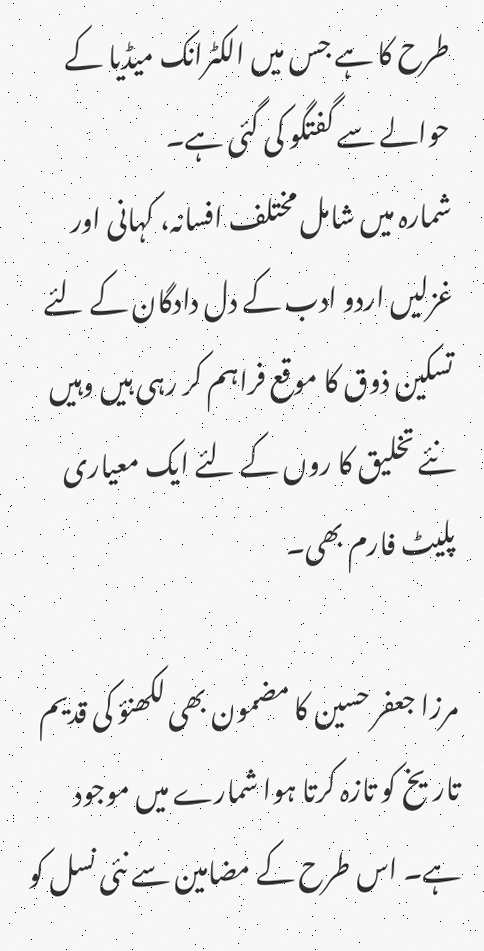طرح کا ہے جس میں الکٹرانک میڈیا کے حوالے سے گفتگو کی گئی ہے۔
شمارہ میں شامل مختلف افسانہ، کہانی اور غزلیں اردو ادب کے دل دادگان کے لئے تسکین ذوق کا موقع فراہم کر رہی ہیں وہیں نئے تخلیق کا روں کے لئے ایک معیاری پلیٹ فارم بھی۔

مرزا جعفر حسین کا مضمون بھی لکھنؤ کی قدیم تاریخ کو تازہ کرتا ہوا شمارے میں موجود ہے۔ اس طرح کے مضامین سے نئی نسل کو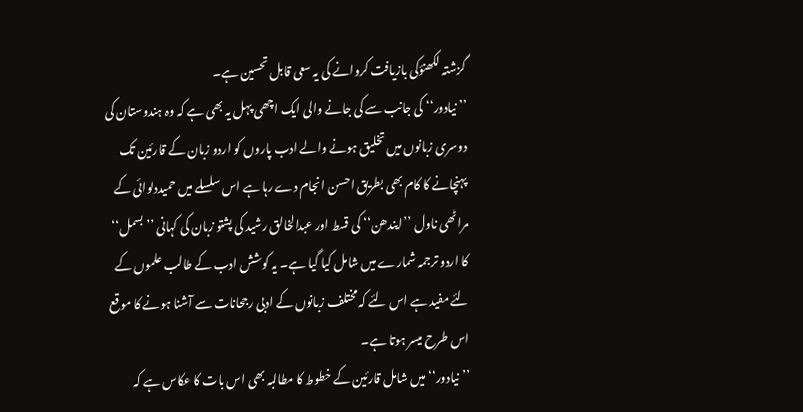گزشتہ لکھنؤکی بازیافت کروانے کی یہ سعی قابل تحسین ہے۔
’’نیادور‘‘ کی جانب سے کی جانے والی ایک اچھی پہل یہ بھی ہے کہ وہ ہندوستان کی دوسری زبانوں میں تخلیق ہونے والے ادب پاروں کو اردو زبان کے قارئین تک پہنچانے کا کام بھی بطریق احسن انجام دے رہا ہے اس سلسلے میں حمیددلوائی کے مراٹھی ناول ’’ایندھن‘‘ کی قسط اور عبدالخالق رشید کی پشتو زبان کی کہانی ’’بسمل‘‘ کا اردو ترجمہ شمارے میں شامل کیا گیا ہے۔ یہ کوشش ادب کے طالب علموں کے لئے مفید ہے اس لئے کہ مختلف زبانوں کے ادبی رجحانات سے آشنا ہونے کا موقع اس طرح میسر ہوتا ہے۔
’’نیادور‘‘ میں شامل قارئین کے خطوط کا مطالبہ بھی اس بات کا عکاس ہے کہ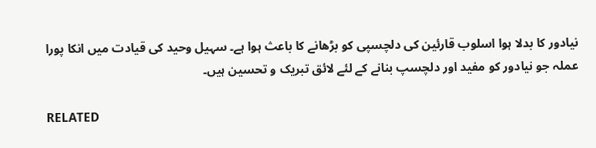نیادور کا بدلا ہوا اسلوب قارئین کی دلچسپی کو بڑھانے کا باعث ہوا ہے۔ سہیل وحید کی قیادت میں انکا پورا عملہ جو نیادور کو مفید اور دلچسپ بنانے کے لئے لائق تبریک و تحسین ہیں۔

RELATED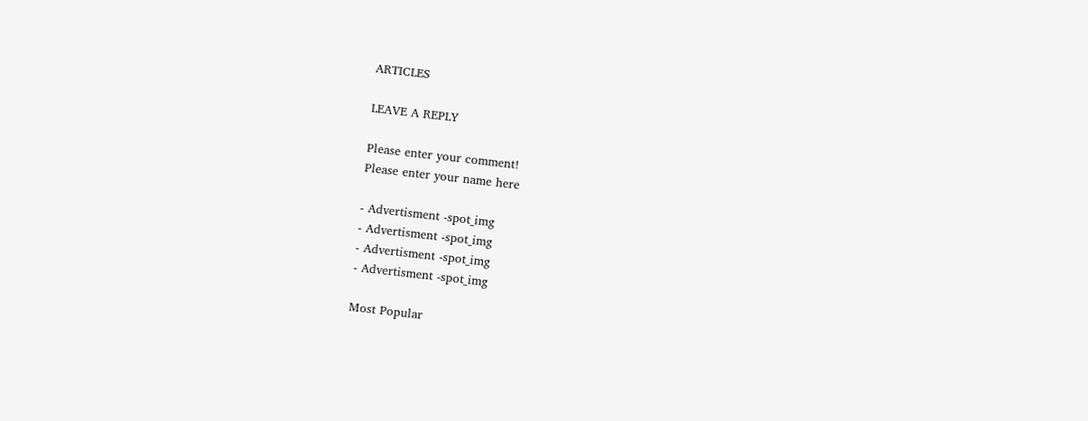ARTICLES

LEAVE A REPLY

Please enter your comment!
Please enter your name here

- Advertisment -spot_img
- Advertisment -spot_img
- Advertisment -spot_img
- Advertisment -spot_img

Most Popular